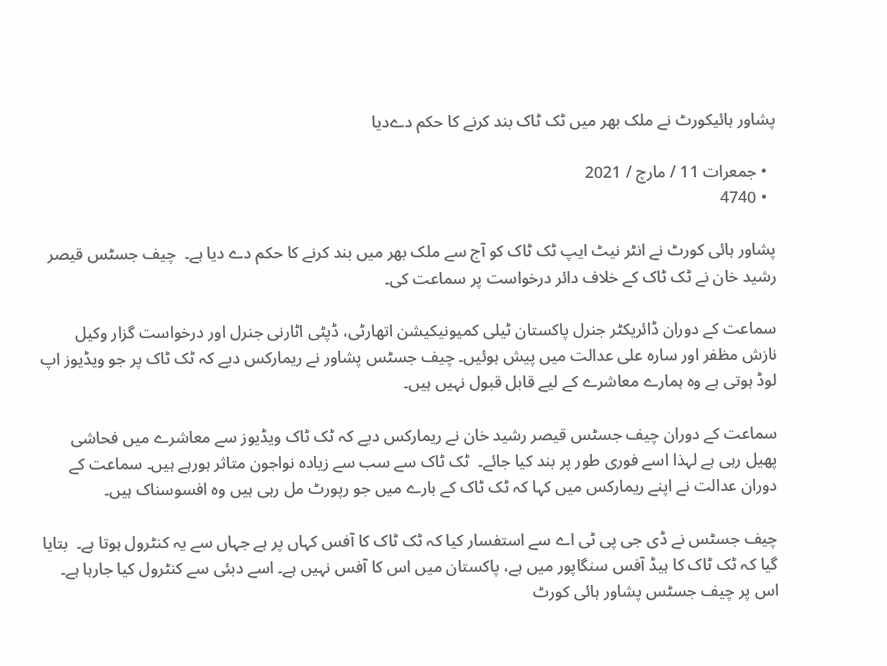پشاور ہائیکورٹ نے ملک بھر میں ٹک ٹاک بند کرنے کا حکم دےدیا

  • جمعرات 11 / مارچ / 2021
  • 4740

پشاور ہائی کورٹ نے انٹر نیٹ ایپ ٹک ٹاک کو آج سے ملک بھر میں بند کرنے کا حکم دے دیا ہے۔  چیف جسٹس قیصر رشید خان نے ٹک ٹاک کے خلاف دائر درخواست پر سماعت کی۔

سماعت کے دوران ڈائریکٹر جنرل پاکستان ٹیلی کمیونیکیشن اتھارٹی، ڈپٹی اٹارنی جنرل اور درخواست گزار وکیل نازش مظفر اور سارہ علی عدالت میں پیش ہوئیں۔ چیف جسٹس پشاور نے ریمارکس دیے کہ ٹک ٹاک پر جو ویڈیوز اپ لوڈ ہوتی ہے وہ ہمارے معاشرے کے لیے قابل قبول نہیں ہیں۔

سماعت کے دوران چیف جسٹس قیصر رشید خان نے ریمارکس دیے کہ ٹک ٹاک ویڈیوز سے معاشرے میں فحاشی پھیل رہی ہے لہذا اسے فوری طور پر بند کیا جائے۔  ٹک ٹاک سے سب سے زیادہ نواجون متاثر ہورہے ہیں۔ سماعت کے دوران عدالت نے اپنے ریمارکس میں کہا کہ ٹک ٹاک کے بارے میں جو رپورٹ مل رہی ہیں وہ افسوسناک ہیں۔

چیف جسٹس نے ڈی جی پی ٹی اے سے استفسار کیا کہ ٹک ٹاک کا آفس کہاں پر ہے جہاں سے یہ کنٹرول ہوتا ہے۔  بتایا گیا کہ ٹک ٹاک کا ہیڈ آفس سنگاپور میں ہے، پاکستان میں اس کا آفس نہیں ہے۔ اسے دبئی سے کنٹرول کیا جارہا ہے۔  اس پر چیف جسٹس پشاور ہائی کورٹ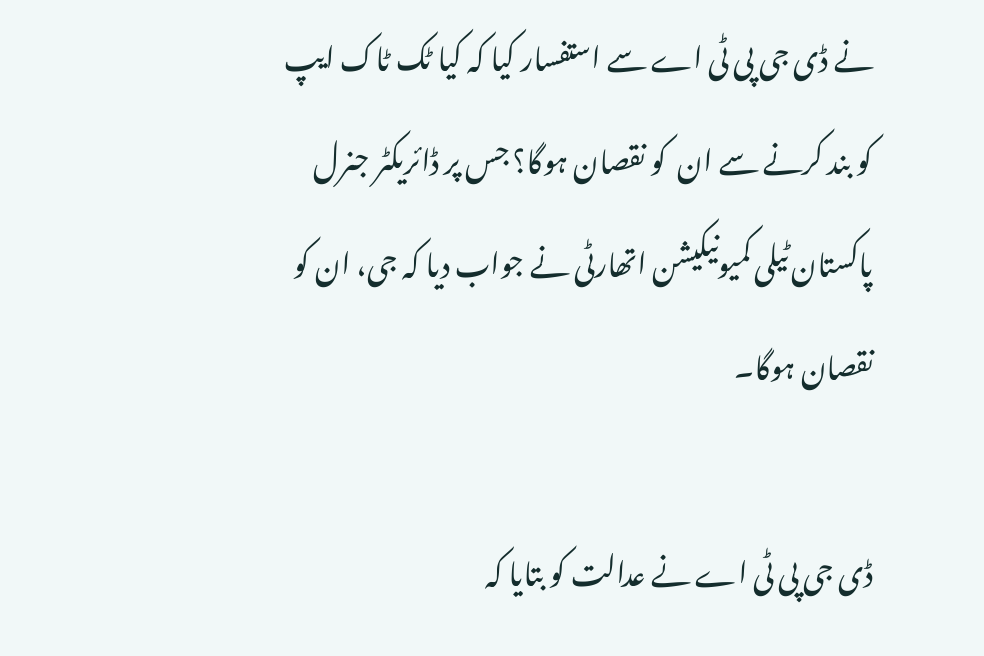نے ڈی جی پی ٹی اے سے استفسار کیا کہ کیا ٹک ٹاک ایپ کو بند کرنے سے ان  کو نقصان ہوگا؟ جس پر ڈائریکٹر جنرل پاکستان ٹیلی کمیونیکیشن اتھارٹی نے جواب دیا کہ جی، ان کو نقصان ہوگا۔

ڈی جی پی ٹی اے نے عدالت کو بتایا کہ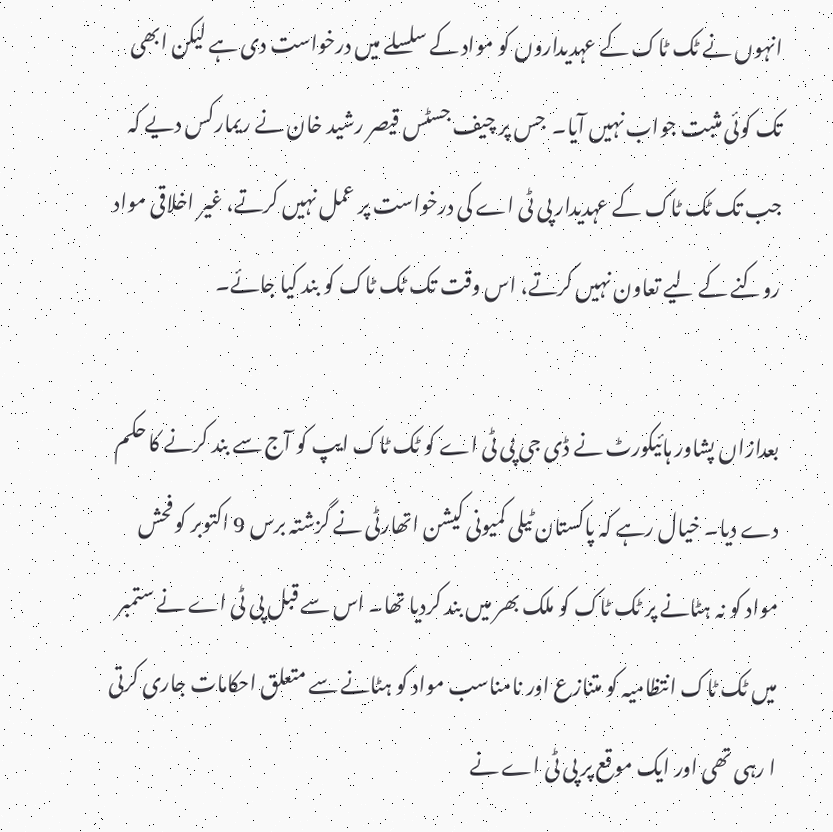انہوں نے ٹک ٹاک کے عہدیداروں کو مواد کے سلسلے میں درخواست دی ہے لیکن ابھی تک کوئی مثبت جواب نہیں آیا۔  جس پر چیف جسٹس قیصر رشید خان نے ریمارکس دیے کہ جب تک ٹک ٹاک کے عہدیدار پی ٹی اے کی درخواست پر عمل نہیں کرتے، غیر اخلاقی مواد روکنے کے لیے تعاون نہیں کرتے، اس وقت تک ٹک ٹاک کو بند کیا جائے۔

بعدازاں پشاور ہائیکورٹ نے ڈی جی پی ٹی اے کو ٹک ٹاک ایپ کو آج سے بند کرنے کا حکم دے دیا۔ خیال رہے کہ پاکستان ٹیلی کمیونی کیشن اتھارٹی نے گزشتہ برس 9 اکتوبر کو فحش مواد کو نہ ہٹانے پر ٹک ٹاک کو ملک بھر میں بند کردیا تھا۔ اس سے قبل پی ٹی اے نے ستمبر میں ٹک ٹاک انتظامیہ کو متنازع اور نامناسب مواد کو ہٹانے سے متعلق احکامات جاری کرتی ا رہی تھی اور ایک موقع پر پی ٹی اے نے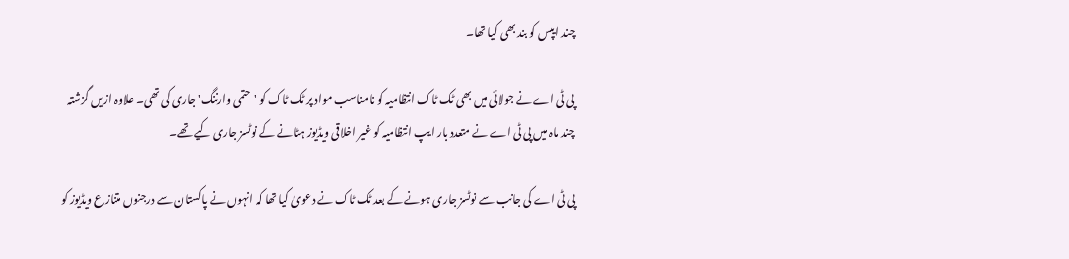چند ایپس کو بند بھی کیا تھا۔

پی ٹی اے نے جولائی میں بھی ٹک ٹاک انتظامیہ کو نامناسب مواد پر ٹک ٹاک کو 'حتمی وارننگ' جاری کی تھی۔ علاوہ ازیں گزشتہ چند ماہ میں پی ٹی اے نے متعدد بار ایپ انتظامیہ کو غیر اخلاقی ویڈیوز ہٹانے کے نوٹسز جاری کیے تھے۔

پی ٹی اے کی جانب سے نوٹسز جاری ہونے کے بعد ٹک ٹاک نے دعویٰ کیا تھا کہ انہوں نے پاکستان سے درجنوں متنازع ویڈیوز کو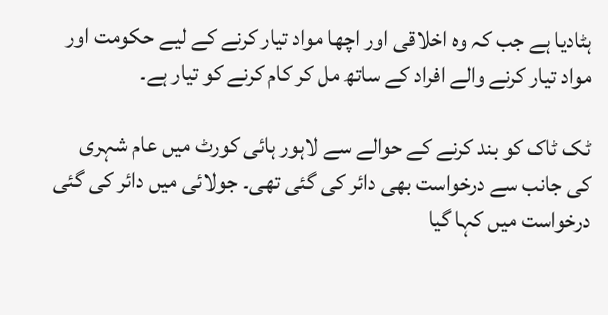ہٹادیا ہے جب کہ وہ اخلاقی اور اچھا مواد تیار کرنے کے لیے حکومت اور مواد تیار کرنے والے افراد کے ساتھ مل کر کام کرنے کو تیار ہے۔

ٹک ٹاک کو بند کرنے کے حوالے سے لاہور ہائی کورٹ میں عام شہری کی جانب سے درخواست بھی دائر کی گئی تھی۔ جولائی میں دائر کی گئی درخواست میں کہا گیا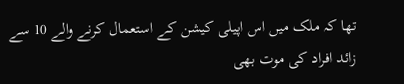تھا کہ ملک میں اس اپیلی کیشن کے استعمال کرنے والے 10 سے زائد افراد کی موت بھی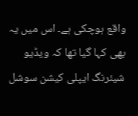واقع ہوچکی ہے۔ اس میں یہ بھی کہا گیا تھا کہ ویڈیو شیئرنگ ایپلی کیشن سوشل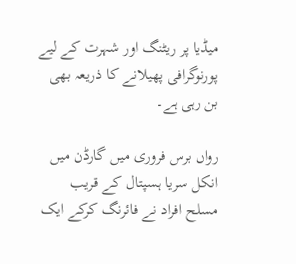میڈیا پر ریٹنگ اور شہرت کے لیے پورنوگرافی پھیلانے کا ذریعہ بھی بن رہی ہے۔

رواں برس فروری میں گارڈن میں انکل سریا ہسپتال کے قریب مسلح افراد نے فائرنگ کرکے ایک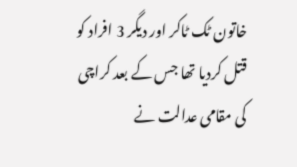خاتون ٹک ٹاکر اور دیگر 3 افراد کو قتل کردیا تھا جس کے بعد کراچی کی مقامی عدالت نے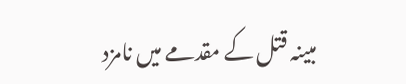مبینہ قتل کے مقدمے میں نامزد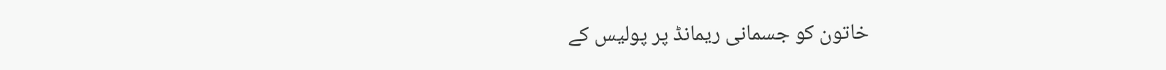خاتون کو جسمانی ریمانڈ پر پولیس کے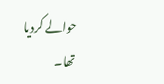حوالے کردیا تھا۔